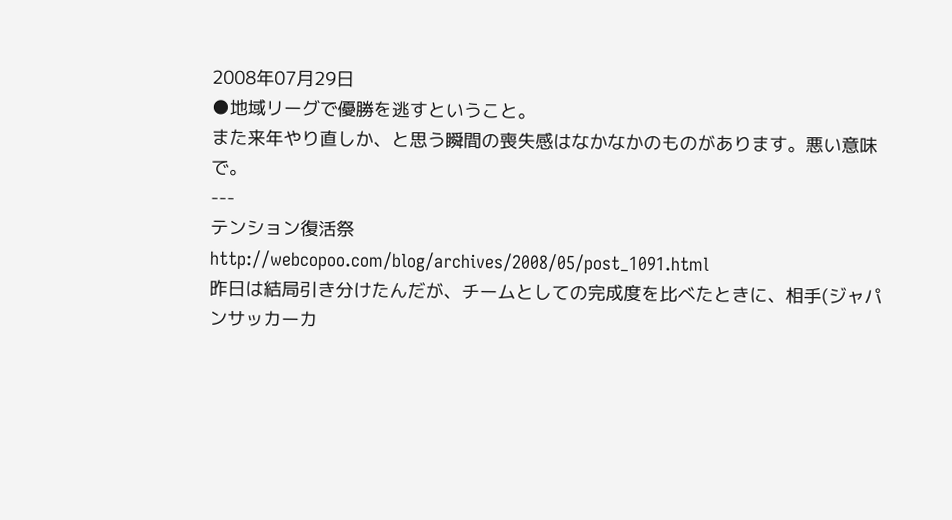2008年07月29日
●地域リーグで優勝を逃すということ。
また来年やり直しか、と思う瞬間の喪失感はなかなかのものがあります。悪い意味で。
---
テンション復活祭
http://webcopoo.com/blog/archives/2008/05/post_1091.html
昨日は結局引き分けたんだが、チームとしての完成度を比べたときに、相手(ジャパンサッカーカ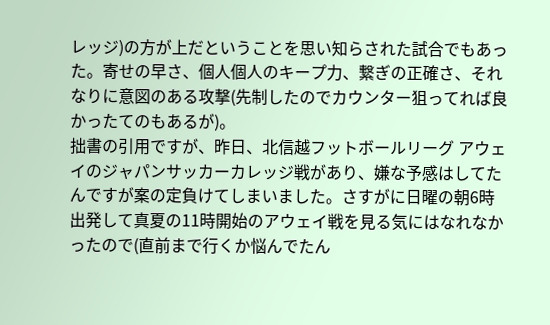レッジ)の方が上だということを思い知らされた試合でもあった。寄せの早さ、個人個人のキープ力、繋ぎの正確さ、それなりに意図のある攻撃(先制したのでカウンター狙ってれば良かったてのもあるが)。
拙書の引用ですが、昨日、北信越フットボールリーグ アウェイのジャパンサッカーカレッジ戦があり、嫌な予感はしてたんですが案の定負けてしまいました。さすがに日曜の朝6時出発して真夏の11時開始のアウェイ戦を見る気にはなれなかったので(直前まで行くか悩んでたん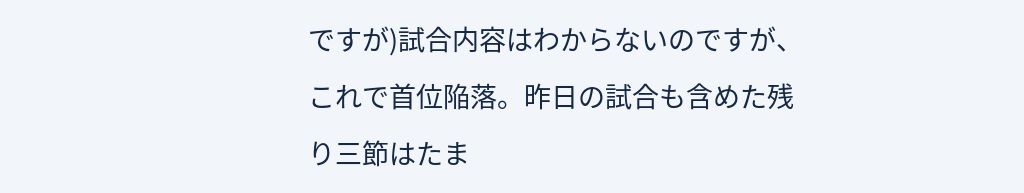ですが)試合内容はわからないのですが、これで首位陥落。昨日の試合も含めた残り三節はたま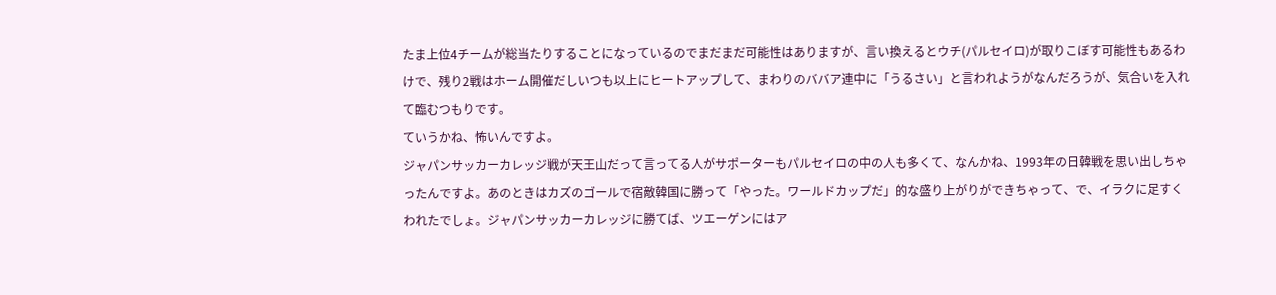たま上位4チームが総当たりすることになっているのでまだまだ可能性はありますが、言い換えるとウチ(パルセイロ)が取りこぼす可能性もあるわけで、残り2戦はホーム開催だしいつも以上にヒートアップして、まわりのババア連中に「うるさい」と言われようがなんだろうが、気合いを入れて臨むつもりです。
ていうかね、怖いんですよ。
ジャパンサッカーカレッジ戦が天王山だって言ってる人がサポーターもパルセイロの中の人も多くて、なんかね、1993年の日韓戦を思い出しちゃったんですよ。あのときはカズのゴールで宿敵韓国に勝って「やった。ワールドカップだ」的な盛り上がりができちゃって、で、イラクに足すくわれたでしょ。ジャパンサッカーカレッジに勝てば、ツエーゲンにはア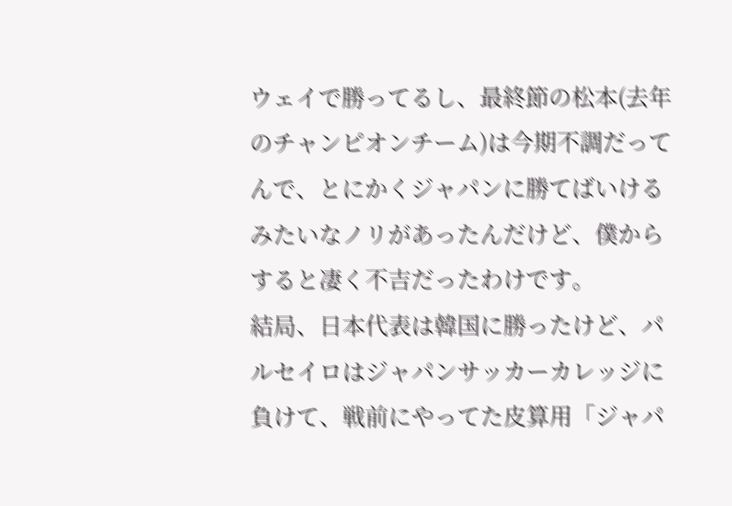ウェイで勝ってるし、最終節の松本(去年のチャンピオンチーム)は今期不調だってんで、とにかくジャパンに勝てばいけるみたいなノリがあったんだけど、僕からすると凄く不吉だったわけです。
結局、日本代表は韓国に勝ったけど、パルセイロはジャパンサッカーカレッジに負けて、戦前にやってた皮算用「ジャパ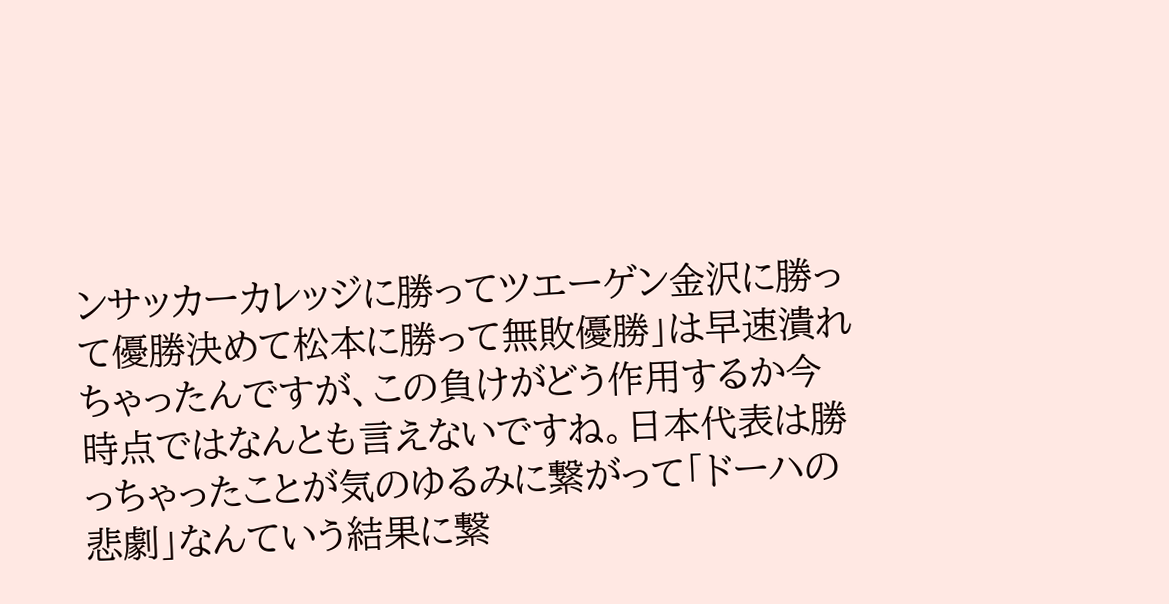ンサッカーカレッジに勝ってツエーゲン金沢に勝って優勝決めて松本に勝って無敗優勝」は早速潰れちゃったんですが、この負けがどう作用するか今時点ではなんとも言えないですね。日本代表は勝っちゃったことが気のゆるみに繋がって「ドーハの悲劇」なんていう結果に繋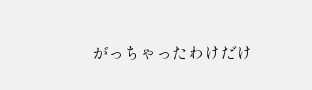がっちゃったわけだけ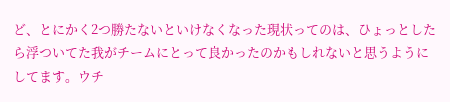ど、とにかく2つ勝たないといけなくなった現状ってのは、ひょっとしたら浮ついてた我がチームにとって良かったのかもしれないと思うようにしてます。ウチ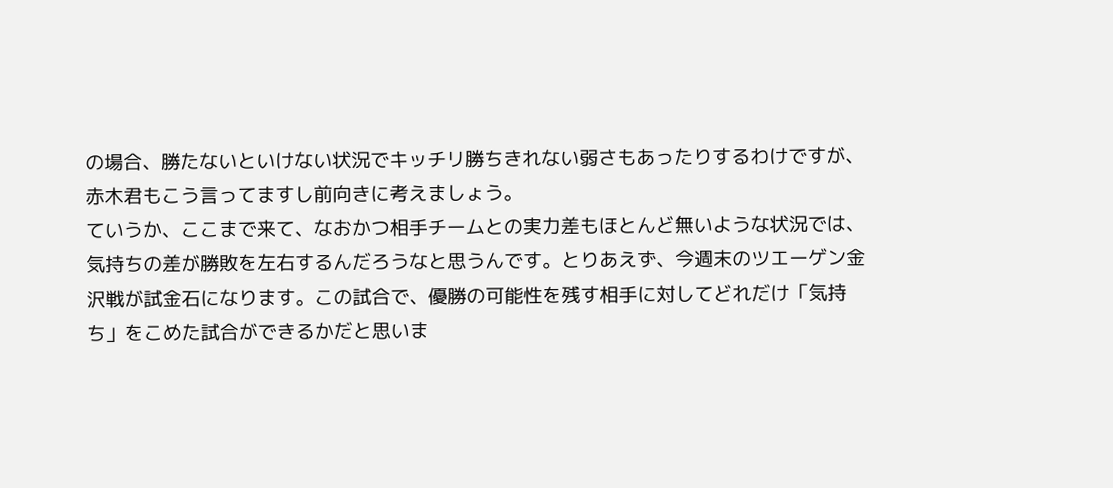の場合、勝たないといけない状況でキッチリ勝ちきれない弱さもあったりするわけですが、
赤木君もこう言ってますし前向きに考えましょう。
ていうか、ここまで来て、なおかつ相手チームとの実力差もほとんど無いような状況では、気持ちの差が勝敗を左右するんだろうなと思うんです。とりあえず、今週末のツエーゲン金沢戦が試金石になります。この試合で、優勝の可能性を残す相手に対してどれだけ「気持ち」をこめた試合ができるかだと思いま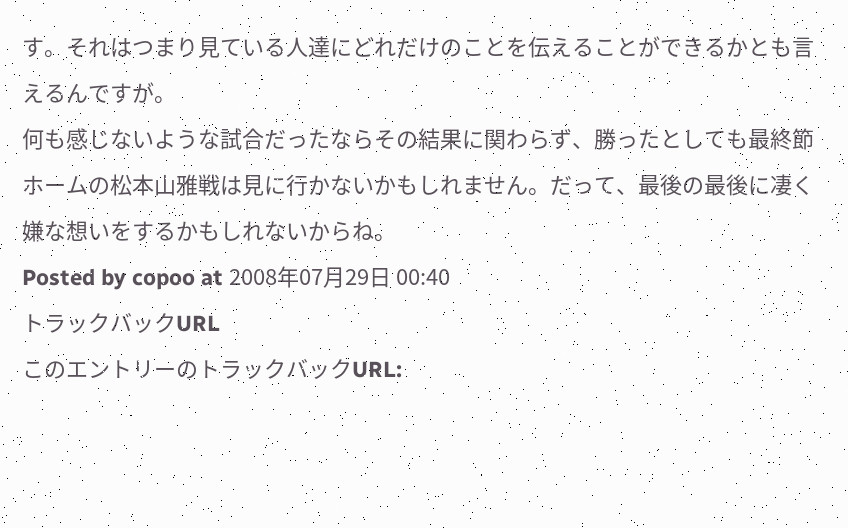す。それはつまり見ている人達にどれだけのことを伝えることができるかとも言えるんですが。
何も感じないような試合だったならその結果に関わらず、勝ったとしても最終節 ホームの松本山雅戦は見に行かないかもしれません。だって、最後の最後に凄く嫌な想いをするかもしれないからね。
Posted by copoo at 2008年07月29日 00:40
トラックバックURL
このエントリーのトラックバックURL: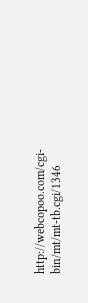http://webcopoo.com/cgi-bin/mt/mt-tb.cgi/1346